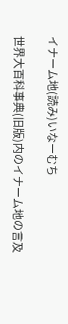イナーム地(読み)いなーむち

世界大百科事典(旧版)内のイナーム地の言及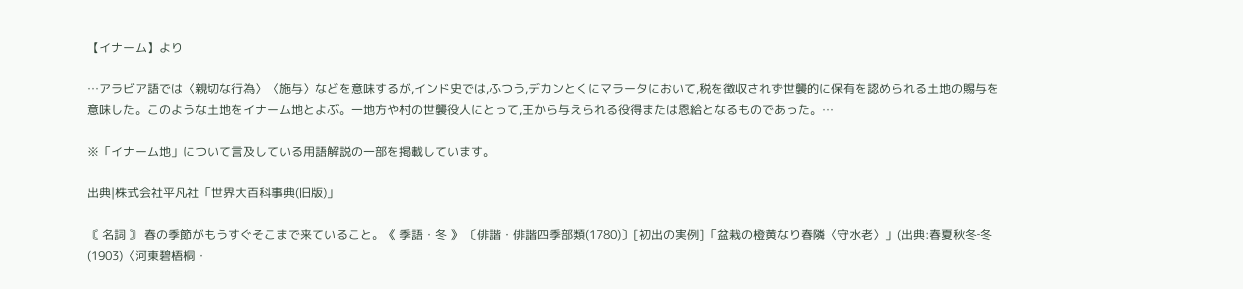【イナーム】より

…アラビア語では〈親切な行為〉〈施与〉などを意味するが,インド史では,ふつう,デカンとくにマラータにおいて,税を徴収されず世襲的に保有を認められる土地の賜与を意味した。このような土地をイナーム地とよぶ。一地方や村の世襲役人にとって,王から与えられる役得または恩給となるものであった。…

※「イナーム地」について言及している用語解説の一部を掲載しています。

出典|株式会社平凡社「世界大百科事典(旧版)」

〘 名詞 〙 春の季節がもうすぐそこまで来ていること。《 季語・冬 》 〔俳諧・俳諧四季部類(1780)〕[初出の実例]「盆栽の橙黄なり春隣〈守水老〉」(出典:春夏秋冬‐冬(1903)〈河東碧梧桐・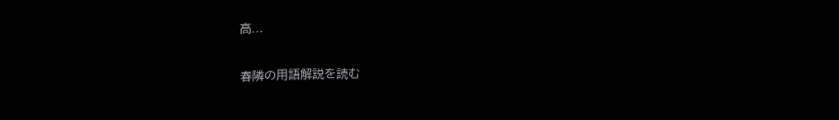高...

春隣の用語解説を読む